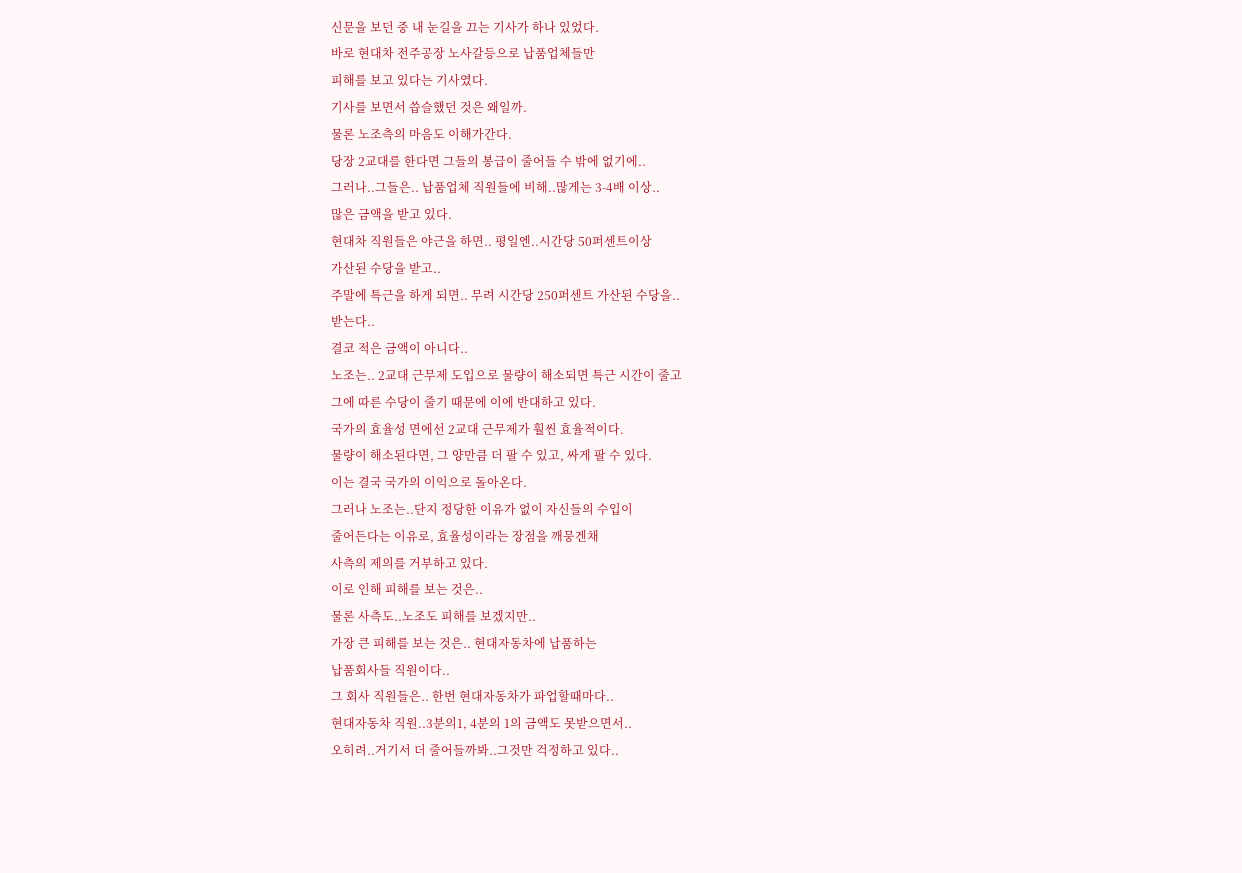신문을 보던 중 내 눈길을 끄는 기사가 하나 있었다.
바로 현대차 전주공장 노사갈등으로 납품업체들만
피해를 보고 있다는 기사였다.
기사를 보면서 씁슬했던 것은 왜일까.
물론 노조측의 마음도 이해가간다.
당장 2교대를 한다면 그들의 봉급이 줄어들 수 밖에 없기에..
그러나..그들은.. 납품업체 직원들에 비해..많게는 3-4배 이상..
많은 금액을 받고 있다.
현대차 직원들은 야근을 하면.. 평일엔..시간당 50퍼센트이상
가산된 수당을 받고..
주말에 특근을 하게 되면.. 무려 시간당 250퍼센트 가산된 수당을..
받는다..
결코 적은 금액이 아니다..
노조는.. 2교대 근무제 도입으로 물량이 해소되면 특근 시간이 줄고
그에 따른 수당이 줄기 때문에 이에 반대하고 있다.
국가의 효율성 면에선 2교대 근무제가 훨씬 효율적이다.
물량이 해소된다면, 그 양만큼 더 팔 수 있고, 싸게 팔 수 있다.
이는 결국 국가의 이익으로 돌아온다.
그러나 노조는..단지 정당한 이유가 없이 자신들의 수입이
줄어든다는 이유로, 효율성이라는 장점을 깨뭉겐채
사측의 제의를 거부하고 있다.
이로 인해 피해를 보는 것은..
물론 사측도..노조도 피해를 보겠지만..
가장 큰 피해를 보는 것은.. 현대자동차에 납품하는
납품회사들 직원이다..
그 회사 직원들은.. 한번 현대자동차가 파업할때마다..
현대자동차 직원..3분의1, 4분의 1의 금액도 못받으면서..
오히려..거기서 더 줄어들까봐..그것만 걱정하고 있다..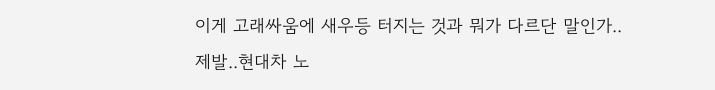이게 고래싸움에 새우등 터지는 것과 뭐가 다르단 말인가..
제발..현대차 노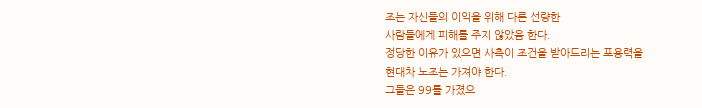조는 자신들의 이익을 위해 다른 선량한
사람들에게 피해를 주지 않았음 한다.
정당한 이유가 있으면 사측이 조건을 받아드리는 포용력을
현대차 노조는 가져야 한다.
그들은 99를 가졌으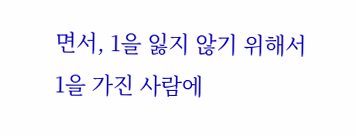면서, 1을 잃지 않기 위해서
1을 가진 사람에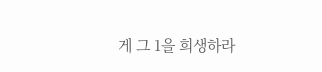게 그 1을 희생하라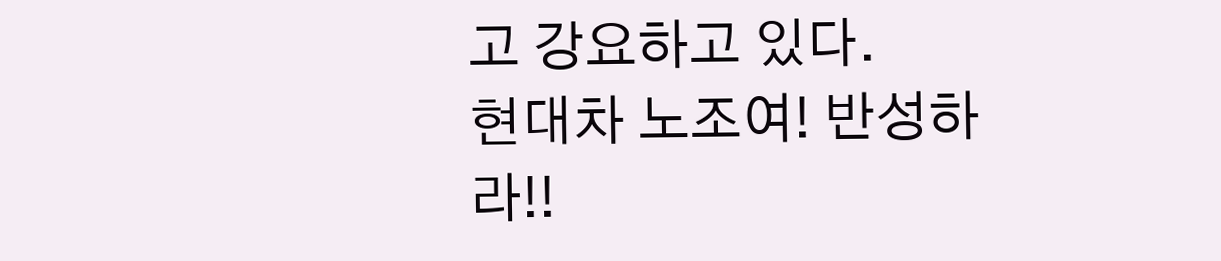고 강요하고 있다.
현대차 노조여! 반성하라!!